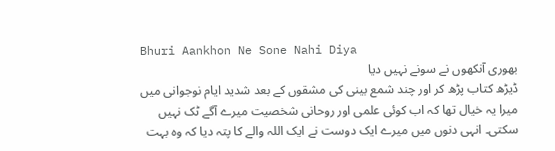Bhuri Aankhon Ne Sone Nahi Diya
بھوری آنکھوں نے سونے نہیں دیا
ڈیڑھ کتاب پڑھ کر اور چند شمع بینی کی مشقوں کے بعد شدید ایام نوجوانی میں میرا یہ خیال تھا کہ اب کوئی علمی اور روحانی شخصیت میرے آگے ٹک نہیں سکتی۔ انہی دنوں میں میرے ایک دوست نے ایک اللہ والے کا پتہ دیا کہ وہ بہت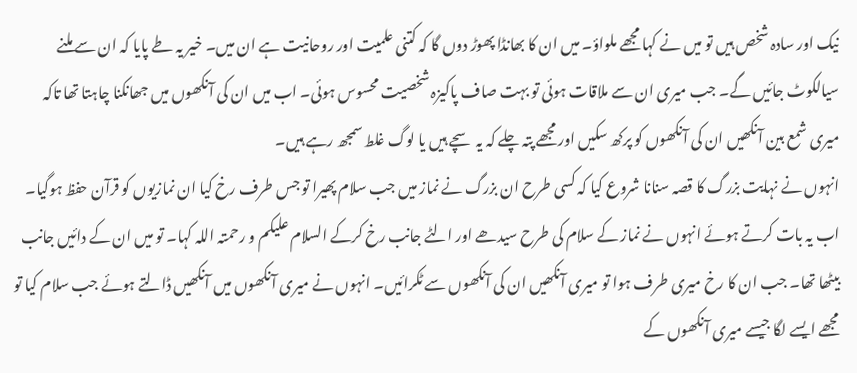نیک اور سادہ شخص ہیں تو میں نے کہا مجھے ملواؤ۔ میں ان کا بھانڈا پھوڑ دوں گا کہ کتنی علمیت اور روحانیت ہے ان میں۔ خیر یہ طے پایا کہ ان سے ملنے سیالکوٹ جائیں گے۔ جب میری ان سے ملاقات ہوئی تو بہت صاف پاکیزہ شخصیت محسوس ہوئی۔ اب میں ان کی آنکھوں میں جھانکنا چاہتا تھا تاکہ میری شمع بین آنکھیں ان کی آنکھوں کو پرکھ سکیں اور مجھے پتہ چلے کہ یہ سچے ہیں یا لوگ غلط سمجھ رہے ہیں۔
انہوں نے نہایت بزرگ کا قصہ سنانا شروع کیا کہ کسی طرح ان بزرگ نے نماز میں جب سلام پھیرا تو جس طرف رخ کیا ان نمازیوں کو قرآن حفظ ہوگیا۔ اب یہ بات کرتے ہوئے انہوں نے نماز کے سلام کی طرح سیدھے اور الٹے جانب رخ کرکے السلام علیکم و رحمتہ اللہ کہا۔ تو میں ان کے دائیں جانب بیٹھا تھا۔ جب ان کا رخ میری طرف ہوا تو میری آنکھیں ان کی آنکھوں سے ٹکرائیں۔ انہوں نے میری آنکھوں میں آنکھیں ڈالتے ہوئے جب سلام کیا تو مجھے ایسے لگا جیسے میری آنکھوں کے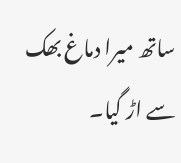ساتھ میرا دماغ بھک سے اڑ گیا۔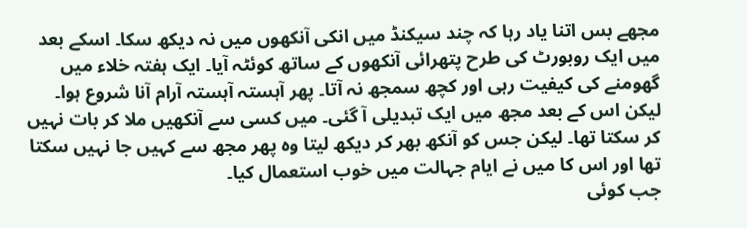مجھے بس اتنا یاد رہا کہ چند سیکنڈ میں انکی آنکھوں میں نہ دیکھ سکا۔ اسکے بعد میں ایک روبورٹ کی طرح پتھرائی آنکھوں کے ساتھ کوئٹہ آیا۔ ایک ہفتہ خلاء میں گھومنے کی کیفیت رہی اور کچھ سمجھ نہ آتا۔ پھر آہستہ آہستہ آرام آنا شروع ہوا۔ لیکن اس کے بعد مجھ میں ایک تبدیلی آ گئی۔ میں کسی سے آنکھیں ملا کر بات نہیں کر سکتا تھا۔ لیکن جس کو آنکھ بھر کر دیکھ لیتا وہ پھر مجھ سے کہیں جا نہیں سکتا تھا اور اس کا میں نے ایام جہالت میں خوب استعمال کیا۔
جب کوئی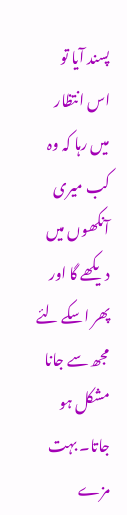پسند آیا تو اس انتظار میں رہا کہ وہ کب میری آنکھوں میں دیکھے گا اور پھر اسکے لئے مجھ سے جانا مشکل ہو جاتا۔ بہت مزے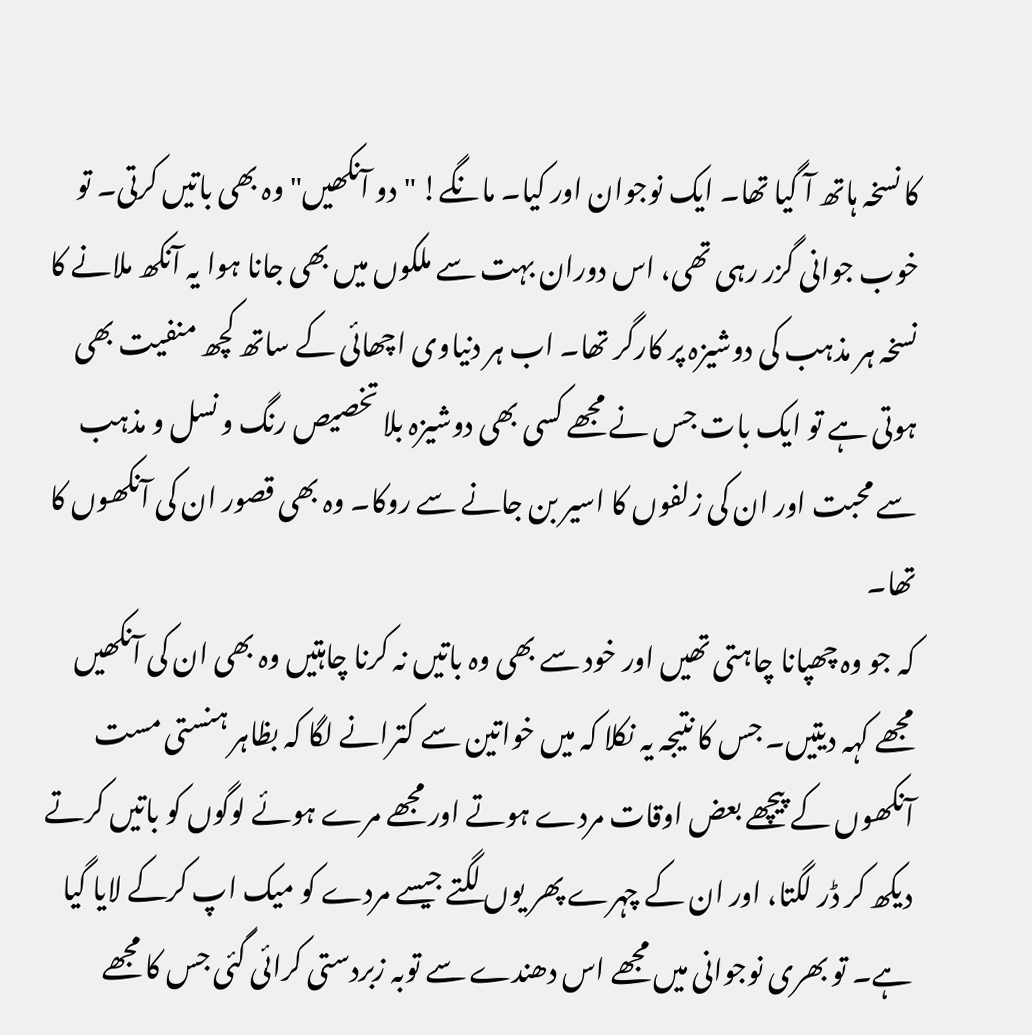کا نسخہ ہاتھ آ گیا تھا۔ ایک نوجوان اور کیا۔ مانگے! "دو آنکھیں" وہ بھی باتیں کرتی۔ تو خوب جوانی گزر رہی تھی، اس دوران بہت سے ملکوں میں بھی جانا ہوا یہ آنکھ ملانے کا نسخہ ہر مذہب کی دوشیزہ پر کارگر تھا۔ اب ہر دنیاوی اچھائی کے ساتھ کچھ منفیت بھی ہوتی ہے تو ایک بات جس نے مجھے کسی بھی دوشیزہ بلا تخصیص رنگ و نسل و مذہب سے محبت اور ان کی زلفوں کا اسیر بن جانے سے روکا۔ وہ بھی قصور ان کی آنکھوں کا تھا۔
کہ جو وہ چھپانا چاہتی تھیں اور خود سے بھی وہ باتیں نہ کرنا چاہتیں وہ بھی ان کی آنکھیں مجھے کہہ دیتیں۔ جس کا نتیجہ یہ نکلا کہ میں خواتین سے کترانے لگا کہ بظاہر ہنستی مست آنکھوں کے پیچھے بعض اوقات مردے ہوتے اور مجھے مرے ہوئے لوگوں کو باتیں کرتے دیکھ کر ڈر لگتا، اور ان کے چہرے پھر یوں لگتے جیسے مردے کو میک اپ کرکے لایا گیا ہے۔ تو بھری نوجوانی میں مجھے اس دھندے سے توبہ زبردستی کرائی گئی جس کا مجھے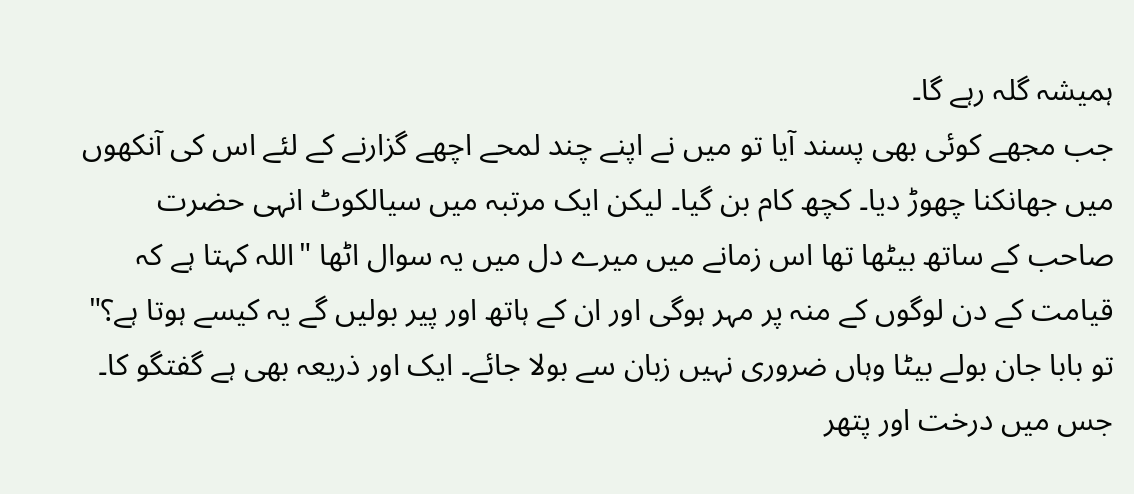ہمیشہ گلہ رہے گا۔
جب مجھے کوئی بھی پسند آیا تو میں نے اپنے چند لمحے اچھے گزارنے کے لئے اس کی آنکھوں میں جھانکنا چھوڑ دیا۔ کچھ کام بن گیا۔ لیکن ایک مرتبہ میں سیالکوٹ انہی حضرت صاحب کے ساتھ بیٹھا تھا اس زمانے میں میرے دل میں یہ سوال اٹھا "اللہ کہتا ہے کہ قیامت کے دن لوگوں کے منہ پر مہر ہوگی اور ان کے ہاتھ اور پیر بولیں گے یہ کیسے ہوتا ہے؟" تو بابا جان بولے بیٹا وہاں ضروری نہیں زبان سے بولا جائے۔ ایک اور ذریعہ بھی ہے گفتگو کا۔ جس میں درخت اور پتھر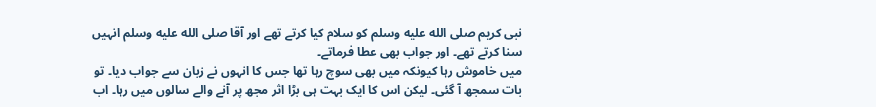نبی کریم صلى الله عليه وسلم کو سلام کیا کرتے تھے اور آقا صلى الله عليه وسلم انہیں سنا کرتے تھے۔ اور جواب بھی عطا فرماتے۔
میں خاموش رہا کیونکہ میں بھی سوچ رہا تھا جس کا انہوں نے زبان سے جواب دیا۔ تو بات سمجھ آ گئی۔ لیکن اس کا ایک بہت ہی بڑا اثر مجھ پر آنے والے سالوں میں رہا۔ اب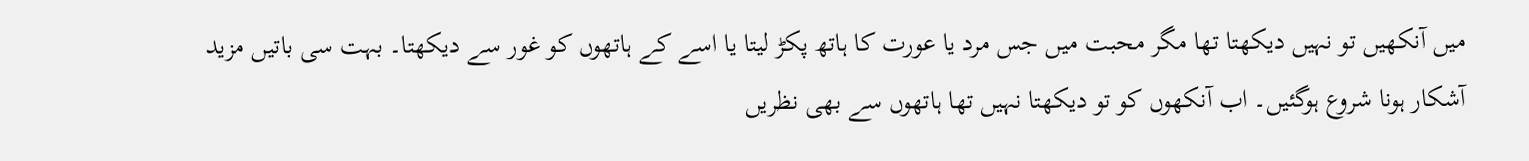میں آنکھیں تو نہیں دیکھتا تھا مگر محبت میں جس مرد یا عورت کا ہاتھ پکڑ لیتا یا اسے کے ہاتھوں کو غور سے دیکھتا۔ بہت سی باتیں مزید آشکار ہونا شروع ہوگئیں۔ اب آنکھوں کو تو دیکھتا نہیں تھا ہاتھوں سے بھی نظریں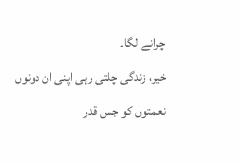چرانے لگا۔
خیر، زندگی چلتی رہی اپنی ان دونوں نعمتوں کو جس قدر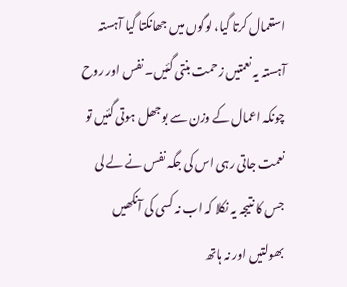استعمال کرتا گیا، لوگوں میں جھانکتا گیا آہستہ آہستہ یہ نعمتیں زحمت بنتی گئیں۔ نفس اور روح چونکہ اعمال کے وزن سے بوجھل ہوتی گئیں تو نعمت جاتی رہی اس کی جگہ نفس نے لے لی جس کا نتیجہ یہ نکلا کہ اب نہ کسی کی آنکھیں بھولتیں اور نہ ہاتھ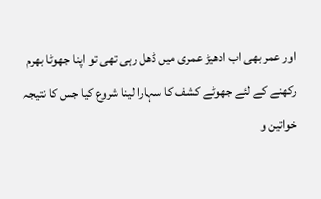اور عمر بھی اب ادھیڑ عمری میں ڈھل رہی تھی تو اپنا جھوٹا بھرم رکھنے کے لئے جھوٹے کشف کا سہارا لینا شروع کیا جس کا نتیجہ خواتین و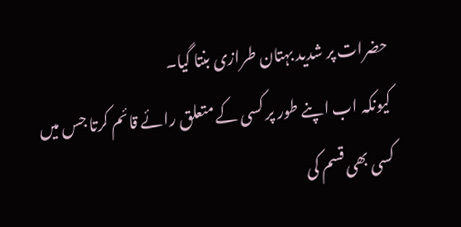حضرات پر شدید بہتان طرازی بنتا گیا۔
کیونکہ اب اپنے طور پر کسی کے متعلق رائے قائم کرتا جس میں کسی بھی قسم کی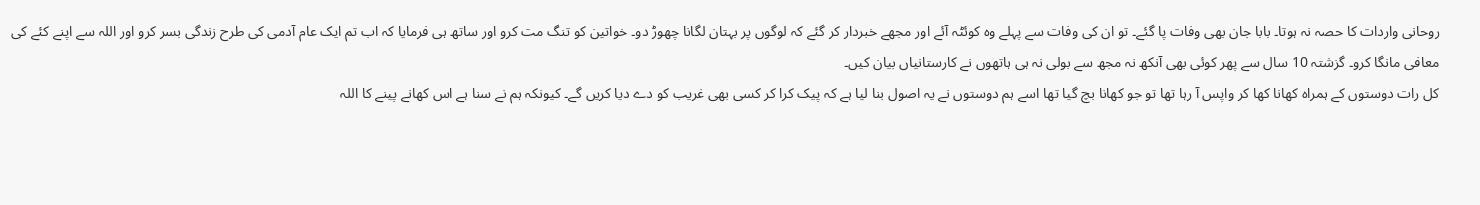روحانی واردات کا حصہ نہ ہوتا۔ بابا جان بھی وفات پا گئے۔ تو ان کی وفات سے پہلے وہ کوئٹہ آئے اور مجھے خبردار کر گئے کہ لوگوں پر بہتان لگانا چھوڑ دو۔ خواتین کو تنگ مت کرو اور ساتھ ہی فرمایا کہ اب تم ایک عام آدمی کی طرح زندگی بسر کرو اور اللہ سے اپنے کئے کی معافی مانگا کرو۔ گزشتہ 10 سال سے پھر کوئی بھی آنکھ نہ مجھ سے بولی نہ ہی ہاتھوں نے کارستانیاں بیان کیں۔
کل رات دوستوں کے ہمراہ کھانا کھا کر واپس آ رہا تھا تو جو کھانا بچ گیا تھا اسے ہم دوستوں نے یہ اصول بنا لیا ہے کہ پیک کرا کر کسی بھی غریب کو دے دیا کریں گے۔ کیونکہ ہم نے سنا ہے اس کھانے پینے کا اللہ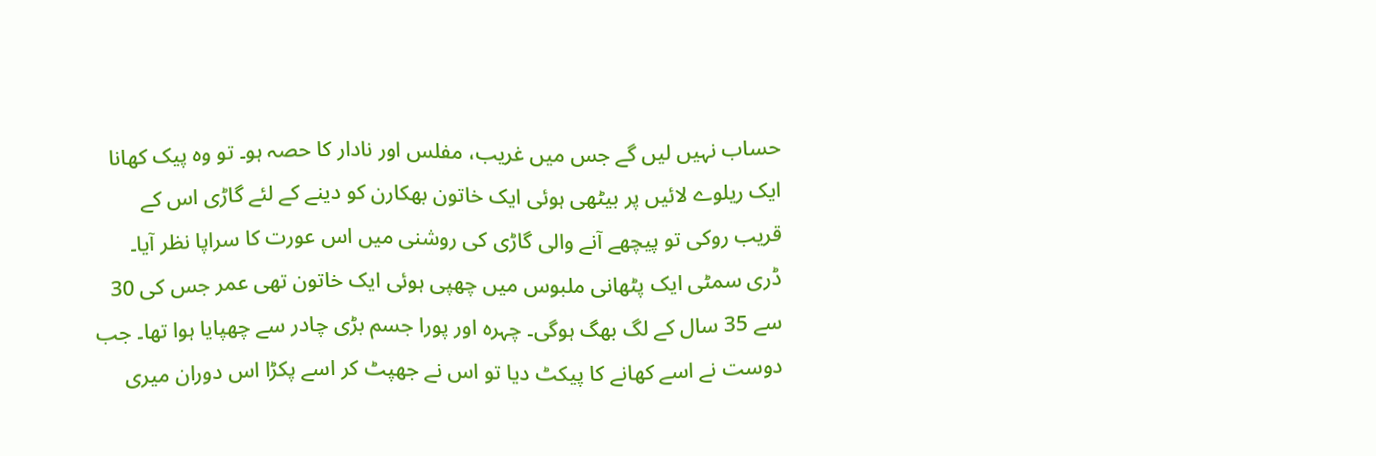حساب نہیں لیں گے جس میں غریب، مفلس اور نادار کا حصہ ہو۔ تو وہ پیک کھانا ایک ریلوے لائیں پر بیٹھی ہوئی ایک خاتون بھکارن کو دینے کے لئے گاڑی اس کے قریب روکی تو پیچھے آنے والی گاڑی کی روشنی میں اس عورت کا سراپا نظر آیا۔
ڈری سمٹی ایک پٹھانی ملبوس میں چھپی ہوئی ایک خاتون تھی عمر جس کی 30 سے 35 سال کے لگ بھگ ہوگی۔ چہرہ اور پورا جسم بڑی چادر سے چھپایا ہوا تھا۔ جب دوست نے اسے کھانے کا پیکٹ دیا تو اس نے جھپٹ کر اسے پکڑا اس دوران میری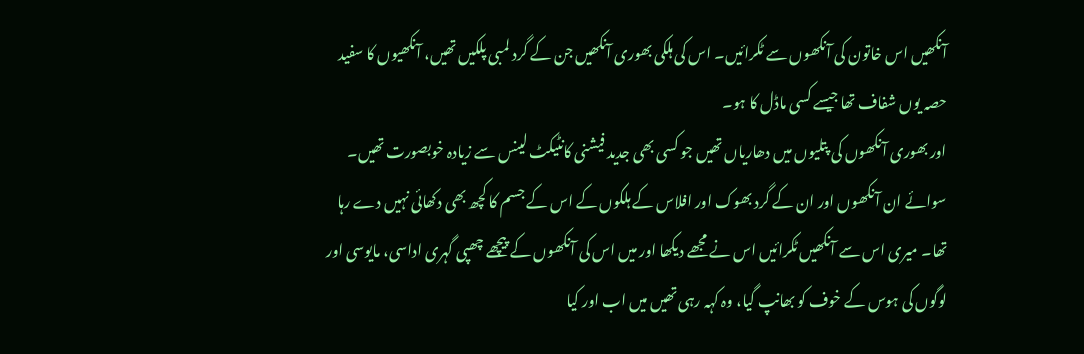آنکھیں اس خاتون کی آنکھوں سے ٹکرائیں۔ اس کی ہلکی بھوری آنکھیں جن کے گرد لمبی پلکیں تھیں، آنکھیوں کا سفید حصہ یوں شفاف تھا جیسے کسی ماڈل کا ہو۔
اور بھوری آنکھوں کی پتلیوں میں دھاریاں تھیں جو کسی بھی جدید فیشنی کانٹیکٹ لینس سے زیادہ خوبصورت تھیں۔ سوائے ان آنکھوں اور ان کے گرد بھوک اور افلاس کے ہلکوں کے اس کے جسم کا کچھ بھی دکھائی نہیں دے رہا تھا۔ میری اس سے آنکھیں ٹکرائیں اس نے مجھے دیکھا اور میں اس کی آنکھوں کے پیچھے چھپی گہری اداسی، مایوسی اور لوگوں کی ہوس کے خوف کو بھانپ گیا، وہ کہہ رہی تھیں میں اب اور کیا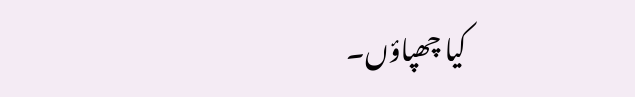کیا چھپاؤں۔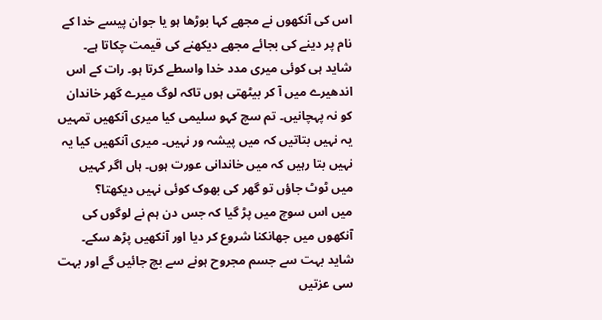اس کی آنکھوں نے مجھے کہا بوڑھا ہو یا جوان پیسے خدا کے نام پر دینے کی بجائے مجھے دیکھنے کی قیمت چکاتا ہے۔ شاید ہی کوئی میری مدد خدا واسطے کرتا ہو۔ رات کے اس اندھیرے میں آ کر بیٹھتی ہوں تاکہ لوگ میرے گھر خاندان کو نہ پہچانیں۔ تم سچ کہو سلیمی کیا میری آنکھیں تمہیں یہ نہیں بتاتیں کہ میں پیشہ ور نہیں۔ میری آنکھیں کیا یہ نہیں بتا رہیں کہ میں خاندانی عورت ہوں۔ ہاں اگر کہیں میں ٹوٹ جاؤں تو گھر کی بھوک کوئی نہیں دیکھتا؟
میں اس سوچ میں پڑ گیا کہ جس دن ہم نے لوگوں کی آنکھوں میں جھانکنا شروع کر دیا اور آنکھیں پڑھ سکے۔ شاید بہت سے جسم مجروح ہونے سے بچ جائیں گے اور بہت سی عزتیں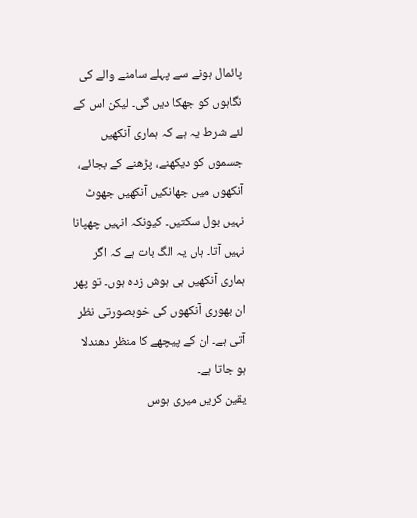پائمال ہونے سے پہلے سامنے والے کی نگاہوں کو جھکا دیں گی۔ لیکن اس کے لئے شرط یہ ہے کہ ہماری آنکھیں جسموں کو دیکھنے، پڑھنے کے بجائے، آنکھوں میں جھانکیں آنکھیں جھوٹ نہیں بول سکتیں۔ کیونکہ انہیں چھپانا نہیں آتا۔ ہاں یہ الگ بات ہے کہ اگر ہماری آنکھیں ہی ہوش زدہ ہوں۔ تو پھر ان بھوری آنکھوں کی خوبصورتی نظر آتی ہے۔ ان کے پیچھے کا منظر دھندلا ہو جاتا ہے۔
یقین کریں میری ہوس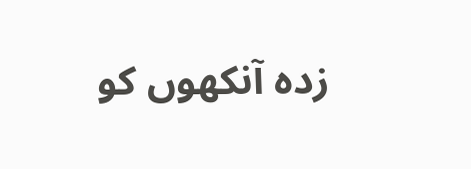زدہ آنکھوں کو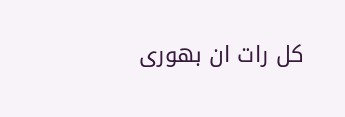کل رات ان بھوری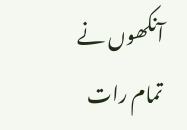آنکھوں نے تمام رات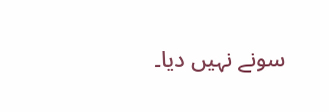سونے نہیں دیا۔